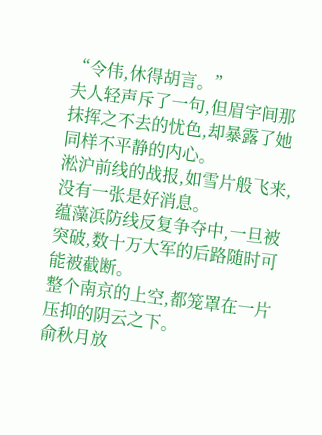“令伟,休得胡言。”
夫人轻声斥了一句,但眉宇间那抹挥之不去的忧色,却暴露了她同样不平静的内心。
淞沪前线的战报,如雪片般飞来,没有一张是好消息。
蕴藻浜防线反复争夺中,一旦被突破,数十万大军的后路随时可能被截断。
整个南京的上空,都笼罩在一片压抑的阴云之下。
俞秋月放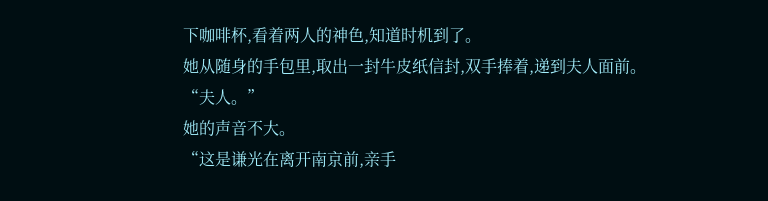下咖啡杯,看着两人的神色,知道时机到了。
她从随身的手包里,取出一封牛皮纸信封,双手捧着,递到夫人面前。
“夫人。”
她的声音不大。
“这是谦光在离开南京前,亲手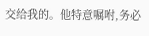交给我的。他特意嘱咐,务必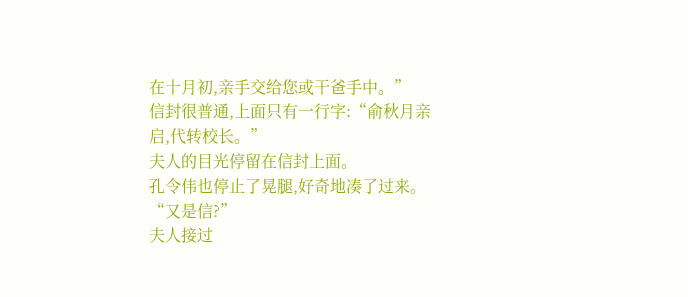在十月初,亲手交给您或干爸手中。”
信封很普通,上面只有一行字:“俞秋月亲启,代转校长。”
夫人的目光停留在信封上面。
孔令伟也停止了晃腿,好奇地凑了过来。
“又是信?”
夫人接过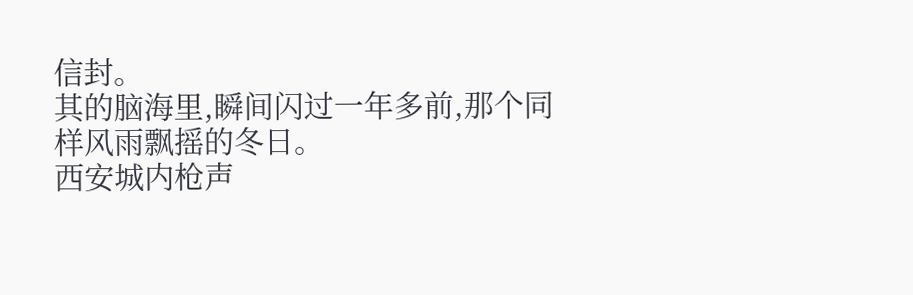信封。
其的脑海里,瞬间闪过一年多前,那个同样风雨飘摇的冬日。
西安城内枪声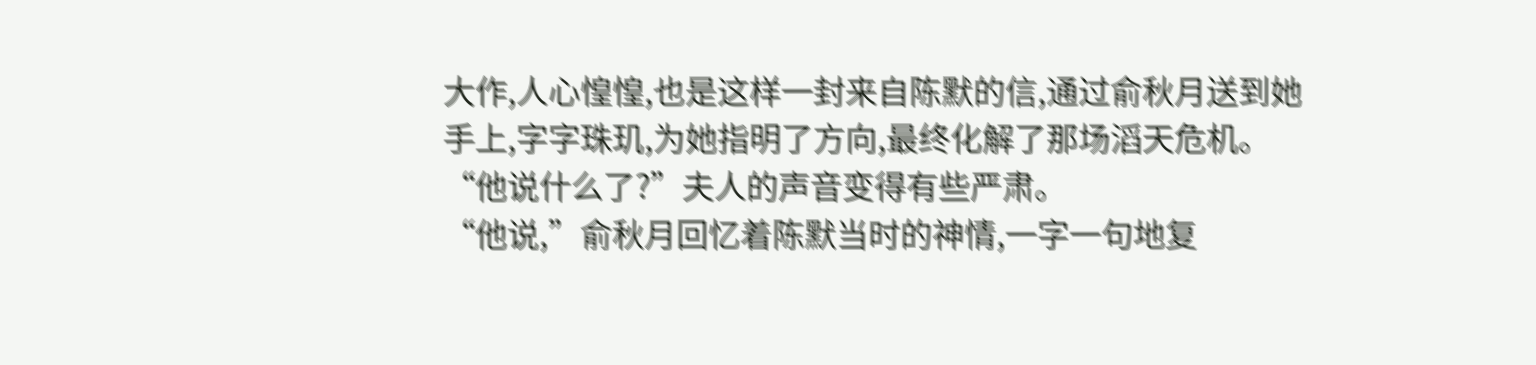大作,人心惶惶,也是这样一封来自陈默的信,通过俞秋月送到她手上,字字珠玑,为她指明了方向,最终化解了那场滔天危机。
“他说什么了?”夫人的声音变得有些严肃。
“他说,”俞秋月回忆着陈默当时的神情,一字一句地复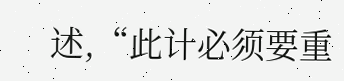述,“此计必须要重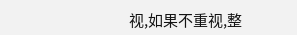视,如果不重视,整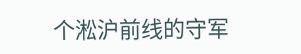个淞沪前线的守军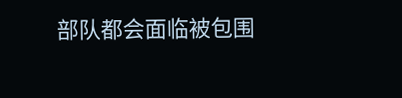部队都会面临被包围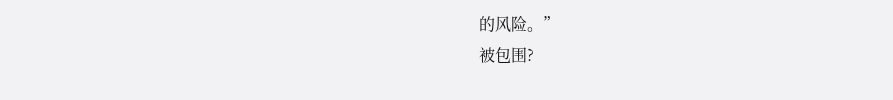的风险。”
被包围?